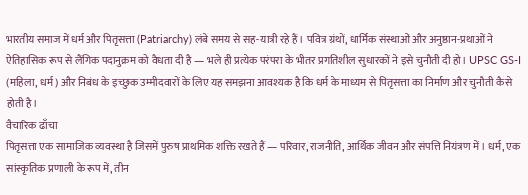भारतीय समाज में धर्म और पितृसत्ता (Patriarchy) लंबे समय से सह-यात्री रहे हैं। पवित्र ग्रंथों, धार्मिक संस्थाओं और अनुष्ठान-प्रथाओं ने ऐतिहासिक रूप से लैंगिक पदानुक्रम को वैधता दी है — भले ही प्रत्येक परंपरा के भीतर प्रगतिशील सुधारकों ने इसे चुनौती दी हो। UPSC GS-I (महिला, धर्म) और निबंध के इच्छुक उम्मीदवारों के लिए यह समझना आवश्यक है कि धर्म के माध्यम से पितृसत्ता का निर्माण और चुनौती कैसे होती है।
वैचारिक ढाँचा
पितृसत्ता एक सामाजिक व्यवस्था है जिसमें पुरुष प्राथमिक शक्ति रखते हैं — परिवार, राजनीति, आर्थिक जीवन और संपत्ति नियंत्रण में। धर्म, एक सांस्कृतिक प्रणाली के रूप में, तीन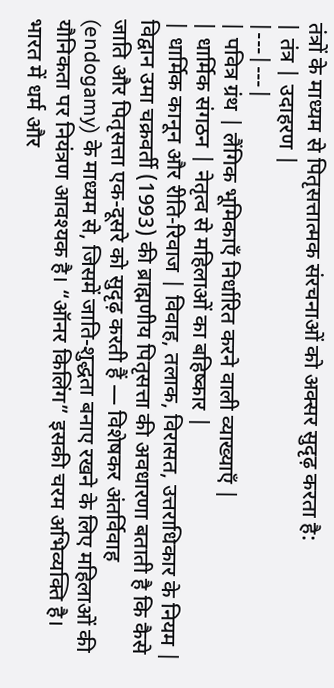तंत्रों के माध्यम से पितृसत्तात्मक संरचनाओं को अक्सर सुदृढ़ करता है:
| तंत्र | उदाहरण |
|---|---|
| पवित्र ग्रंथ | लैंगिक भूमिकाएँ निर्धारित करने वाली व्याख्याएँ |
| धार्मिक संगठन | नेतृत्व से महिलाओं का बहिष्कार |
| धार्मिक कानून और रीति-रिवाज | विवाह, तलाक, विरासत, उत्तराधिकार के नियम |
विद्वान उमा चक्रवर्ती (1993) की ब्राह्मणीय पितृसत्ता की अवधारणा बताती है कि कैसे जाति और पितृसत्ता एक-दूसरे को सुदृढ़ करती हैं — विशेषकर अंतर्विवाह (endogamy) के माध्यम से, जिसमें जाति-शुद्धता बनाए रखने के लिए महिलाओं की यौनिकता पर नियंत्रण आवश्यक है। “ऑनर किलिंग” इसकी चरम अभिव्यक्ति है।
भारत में धर्म और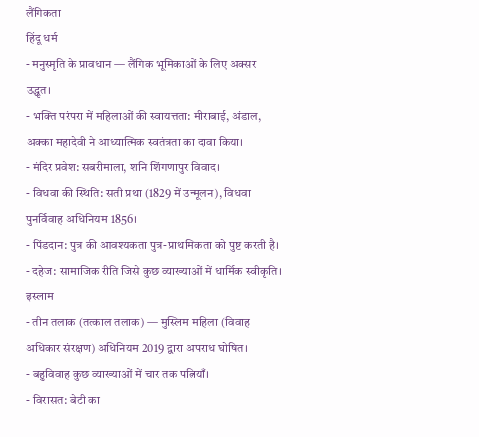लैंगिकता
हिंदू धर्म
- मनुस्मृति के प्रावधान — लैंगिक भूमिकाओं के लिए अक्सर उद्धृत।
- भक्ति परंपरा में महिलाओं की स्वायत्तता: मीराबाई, अंडाल, अक्का महादेवी ने आध्यात्मिक स्वतंत्रता का दावा किया।
- मंदिर प्रवेश: सबरीमाला, शनि शिंगणापुर विवाद।
- विधवा की स्थिति: सती प्रथा (1829 में उन्मूलन), विधवा पुनर्विवाह अधिनियम 1856।
- पिंडदान: पुत्र की आवश्यकता पुत्र-प्राथमिकता को पुष्ट करती है।
- दहेज: सामाजिक रीति जिसे कुछ व्याख्याओं में धार्मिक स्वीकृति।
इस्लाम
- तीन तलाक (तत्काल तलाक) — मुस्लिम महिला (विवाह अधिकार संरक्षण) अधिनियम 2019 द्वारा अपराध घोषित।
- बहुविवाह कुछ व्याख्याओं में चार तक पत्नियाँ।
- विरासत: बेटी का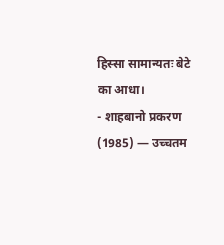हिस्सा सामान्यतः बेटे का आधा।
- शाहबानो प्रकरण (1985) — उच्चतम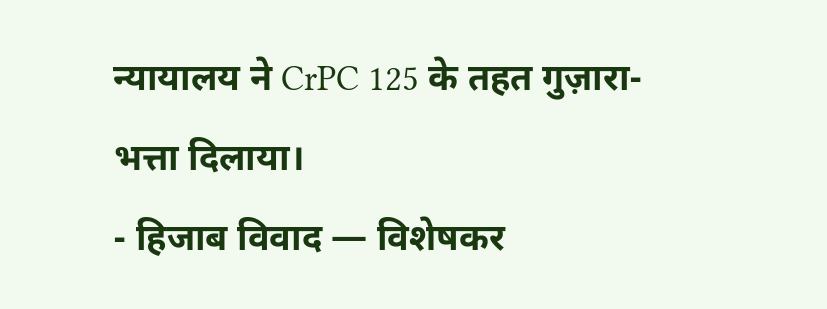न्यायालय ने CrPC 125 के तहत गुज़ारा-भत्ता दिलाया।
- हिजाब विवाद — विशेषकर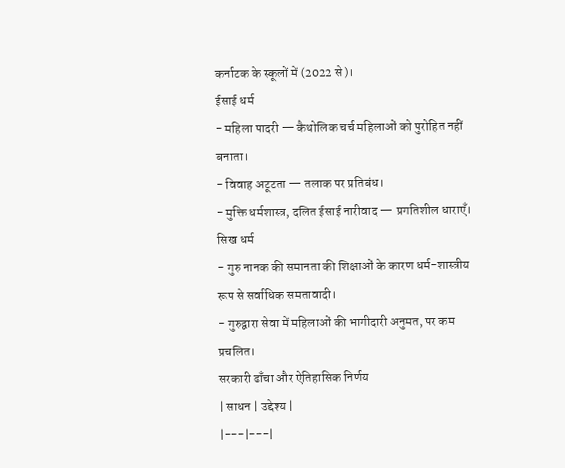कर्नाटक के स्कूलों में (2022 से)।
ईसाई धर्म
- महिला पादरी — कैथोलिक चर्च महिलाओं को पुरोहित नहीं बनाता।
- विवाह अटूटता — तलाक पर प्रतिबंध।
- मुक्ति धर्मशास्त्र, दलित ईसाई नारीवाद — प्रगतिशील धाराएँ।
सिख धर्म
- गुरु नानक की समानता की शिक्षाओं के कारण धर्म-शास्त्रीय रूप से सर्वाधिक समतावादी।
- गुरुद्वारा सेवा में महिलाओं की भागीदारी अनुमत, पर कम प्रचलित।
सरकारी ढाँचा और ऐतिहासिक निर्णय
| साधन | उद्देश्य |
|---|---|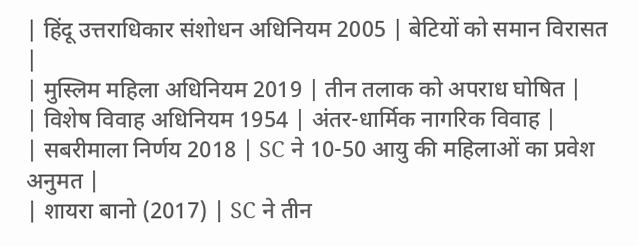| हिंदू उत्तराधिकार संशोधन अधिनियम 2005 | बेटियों को समान विरासत |
| मुस्लिम महिला अधिनियम 2019 | तीन तलाक को अपराध घोषित |
| विशेष विवाह अधिनियम 1954 | अंतर-धार्मिक नागरिक विवाह |
| सबरीमाला निर्णय 2018 | SC ने 10-50 आयु की महिलाओं का प्रवेश अनुमत |
| शायरा बानो (2017) | SC ने तीन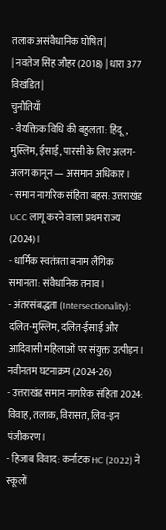तलाक असंवैधानिक घोषित |
| नवतेज सिंह जौहर (2018) | धारा 377 विखंडित |
चुनौतियाँ
- वैयक्तिक विधि की बहुलता: हिंदू, मुस्लिम, ईसाई, पारसी के लिए अलग-अलग कानून — असमान अधिकार।
- समान नागरिक संहिता बहस: उत्तराखंड UCC लागू करने वाला प्रथम राज्य (2024)।
- धार्मिक स्वतंत्रता बनाम लैंगिक समानता: संवैधानिक तनाव।
- अंतरसंबद्धता (Intersectionality): दलित-मुस्लिम, दलित-ईसाई और आदिवासी महिलाओं पर संयुक्त उत्पीड़न।
नवीनतम घटनाक्रम (2024-26)
- उत्तराखंड समान नागरिक संहिता 2024: विवाह, तलाक, विरासत, लिव-इन पंजीकरण।
- हिजाब विवाद: कर्नाटक HC (2022) ने स्कूलों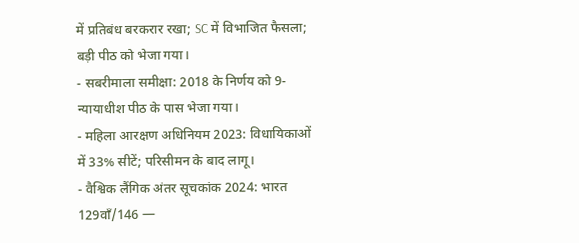में प्रतिबंध बरकरार रखा; SC में विभाजित फैसला; बड़ी पीठ को भेजा गया।
- सबरीमाला समीक्षा: 2018 के निर्णय को 9-न्यायाधीश पीठ के पास भेजा गया।
- महिला आरक्षण अधिनियम 2023: विधायिकाओं में 33% सीटें; परिसीमन के बाद लागू।
- वैश्विक लैंगिक अंतर सूचकांक 2024: भारत 129वाँ/146 —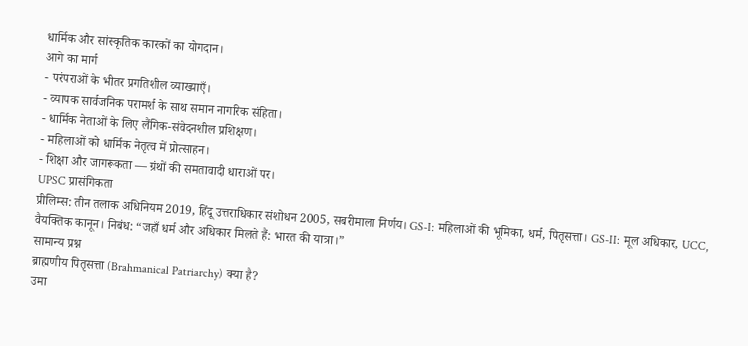धार्मिक और सांस्कृतिक कारकों का योगदान।
आगे का मार्ग
- परंपराओं के भीतर प्रगतिशील व्याख्याएँ।
- व्यापक सार्वजनिक परामर्श के साथ समान नागरिक संहिता।
- धार्मिक नेताओं के लिए लैंगिक-संवेदनशील प्रशिक्षण।
- महिलाओं को धार्मिक नेतृत्व में प्रोत्साहन।
- शिक्षा और जागरूकता — ग्रंथों की समतावादी धाराओं पर।
UPSC प्रासंगिकता
प्रीलिम्स: तीन तलाक अधिनियम 2019, हिंदू उत्तराधिकार संशोधन 2005, सबरीमाला निर्णय। GS-I: महिलाओं की भूमिका, धर्म, पितृसत्ता। GS-II: मूल अधिकार, UCC, वैयक्तिक कानून। निबंध: “जहाँ धर्म और अधिकार मिलते हैं: भारत की यात्रा।”
सामान्य प्रश्न
ब्राह्मणीय पितृसत्ता (Brahmanical Patriarchy) क्या है?
उमा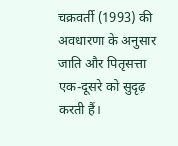चक्रवर्ती (1993) की अवधारणा के अनुसार जाति और पितृसत्ता एक-दूसरे को सुदृढ़ करती हैं।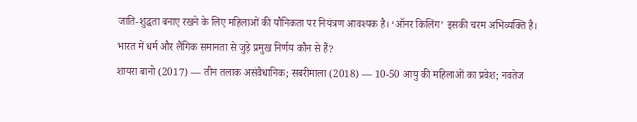जाति-शुद्धता बनाए रखने के लिए महिलाओं की यौनिकता पर नियंत्रण आवश्यक है। ‘ऑनर किलिंग’ इसकी चरम अभिव्यक्ति है।
भारत में धर्म और लैंगिक समानता से जुड़े प्रमुख निर्णय कौन से हैं?
शायरा बानो (2017) — तीन तलाक असंवैधानिक; सबरीमाला (2018) — 10-50 आयु की महिलाओं का प्रवेश; नवतेज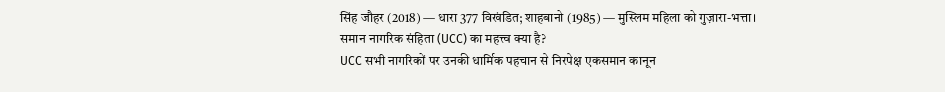सिंह जौहर (2018) — धारा 377 विखंडित; शाहबानो (1985) — मुस्लिम महिला को गुज़ारा-भत्ता।
समान नागरिक संहिता (UCC) का महत्त्व क्या है?
UCC सभी नागरिकों पर उनकी धार्मिक पहचान से निरपेक्ष एकसमान कानून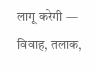लागू करेगी — विवाह, तलाक,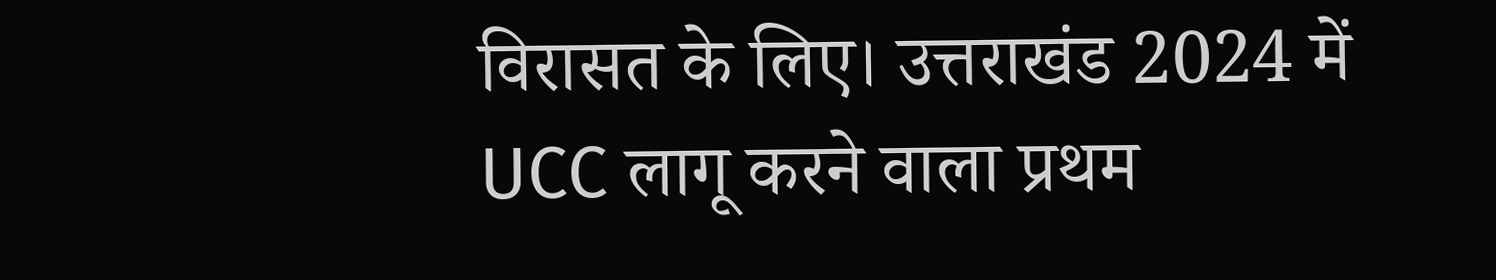विरासत के लिए। उत्तराखंड 2024 में UCC लागू करने वाला प्रथम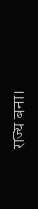राज्य बना।